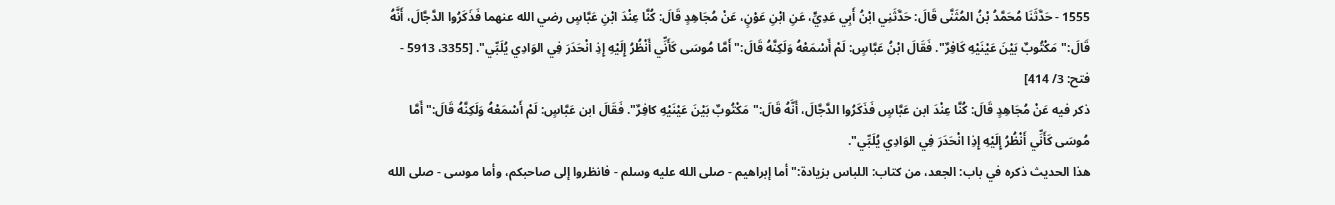1555 - حَدَّثَنَا مُحَمَّدُ بْنُ المُثَنَّى قَالَ: حَدَّثَنِي ابْنُ أَبِي عَدِيٍّ، عَنِ ابْنِ عَوْنٍ، عَنْ مُجَاهِدٍ قَالَ: كُنَّا عِنْدَ ابْنِ عَبَّاسٍ رضي الله عنهما فَذَكَرُوا الدَّجَّالَ، أَنَّهُ قَالَ:"مَكْتُوبٌ بَيْنَ عَيْنَيْهِ كَافِرٌ". فَقَالَ ابْنُ عَبَّاسٍ: لَمْ أَسْمَعْهُ وَلَكِنَّهُ قَالَ:"أَمَّا مُوسَى كَأَنِّي أَنْظُرُ إِلَيْهِ إِذِ انْحَدَرَ فِي الوَادِي يُلَبِّي". [3355، 5913 - فتح: 3/ 414]
ذكر فيه عَنْ مُجَاهِدٍ قَالَ: كُنَّا عِنْدَ ابن عَبَّاسٍ فَذَكَرُوا الدَّجَّالَ، أَنَّهُ قَالَ:"مَكْتُوبٌ بَيْنَ عَيْنَيْهِ كافِرٌ". فَقَالَ ابن عَبَّاسٍ: لَمْ أَسْمَعْهُ وَلَكِنَّهُ قَالَ:"أَمَّا مُوسَى كَأَنِّي أَنْظُرُ إِلَيْهِ إِذِا انْحَدَرَ فِي الوَادِي يُلَبِّي".
هذا الحديث ذكره في باب: الجعد، من كتاب: اللباس بزيادة:"أما إبراهيم - صلى الله عليه وسلم - فانظروا إلى صاحبكم، وأما موسى - صلى الله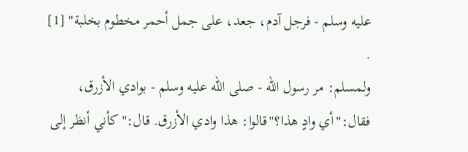عليه وسلم - فرجل آدم، جعد، على جمل أحمر مخطوم بخلبة" [1] .
ولمسلم: مر رسول الله - صلى الله عليه وسلم - بوادي الأزرق، فقال:"أي وادٍ هذا؟"قالوا: هذا وادي الأزرق. قال:"كأني أنظر إلى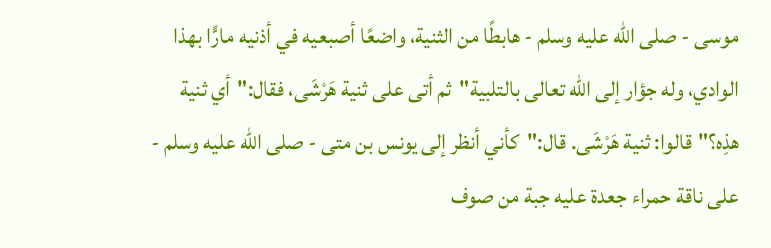موسى - صلى الله عليه وسلم - هابطًا من الثنية، واضعًا أصبعيه في أذنيه مارًّا بهذا الوادي، وله جؤار إلى الله تعالى بالتلبية"ثم أتى على ثنية هَرْشَى، فقال:"أي ثنية هذِه؟"قالوا: ثنية هَرْشَى. قال:"كأني أنظر إلى يونس بن متى - صلى الله عليه وسلم - على ناقة حمراء جعدة عليه جبة من صوف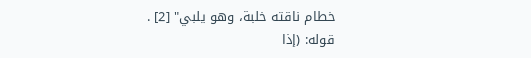خطام ناقته خلبة، وهو يلبي" [2] .
قوله: (إذا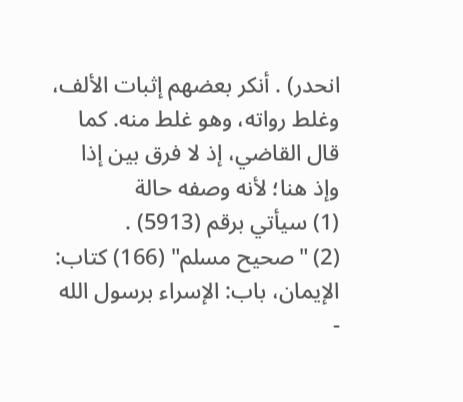انحدر) . أنكر بعضهم إثبات الألف، وغلط رواته، وهو غلط منه. كما قال القاضي، إذ لا فرق بين إذا وإذ هنا؛ لأنه وصفه حالة
(1) سيأتي برقم (5913) .
(2) "صحيح مسلم" (166) كتاب: الإيمان، باب: الإسراء برسول الله -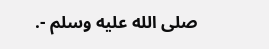صلى الله عليه وسلم -.